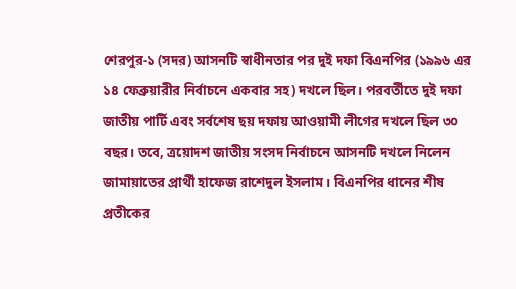শেরপুর-১ (সদর) আসনটি স্বাধীনতার পর দুই দফা বিএনপির (১৯৯৬ এর ১৪ ফেব্রুয়ারীর নির্বাচনে একবার সহ) দখলে ছিল। পরবর্তীতে দুই দফা জাতীয় পার্টি এবং সর্বশেষ ছয় দফায় আওয়ামী লীগের দখলে ছিল ৩০ বছর। তবে, ত্রয়োদশ জাতীয় সংসদ নির্বাচনে আসনটি দখলে নিলেন জামায়াতের প্রার্থী হাফেজ রাশেদুল ইসলাম। বিএনপির ধানের শীষ প্রতীকের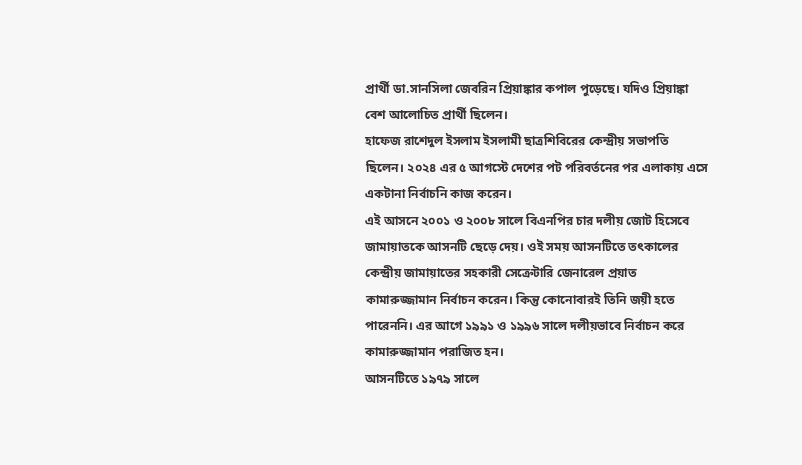প্রার্থী ডা.সানসিলা জেবরিন প্রিয়াঙ্কার কপাল পুড়েছে। যদিও প্রিয়াঙ্কা বেশ আলোচিত প্রার্থী ছিলেন।
হাফেজ রাশেদুল ইসলাম ইসলামী ছাত্রশিবিরের কেন্দ্রীয় সভাপতি ছিলেন। ২০২৪ এর ৫ আগস্টে দেশের পট পরিবর্তনের পর এলাকায় এসে একটানা নির্বাচনি কাজ করেন।
এই আসনে ২০০১ ও ২০০৮ সালে বিএনপির চার দলীয় জোট হিসেবে জামায়াতকে আসনটি ছেড়ে দেয়। ওই সময় আসনটিতে তৎকালের কেন্দ্রীয় জামায়াতের সহকারী সেক্রেটারি জেনারেল প্রয়াত কামারুজ্জামান নির্বাচন করেন। কিন্তু কোনোবারই তিনি জয়ী হতে পারেননি। এর আগে ১৯৯১ ও ১৯৯৬ সালে দলীয়ভাবে নির্বাচন করে কামারুজ্জামান পরাজিত হন।
আসনটিতে ১৯৭৯ সালে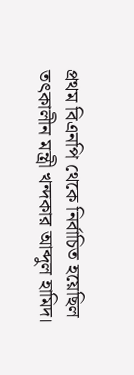প্রথম বিএনপি থেকে নির্বাচিত হয়েছিল তৎকালীন মন্ত্রী খন্দকার আব্দুল হামিদ।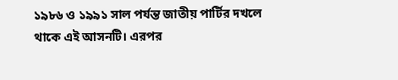১৯৮৬ ও ১৯৯১ সাল পর্যন্ত জাতীয় পার্টির দখলে থাকে এই আসনটি। এরপর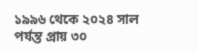১৯৯৬ থেকে ২০২৪ সাল পর্যন্ত প্রায় ৩০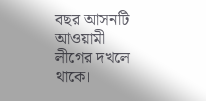বছর আসনটি আওয়ামী লীগের দখলে থাকে।